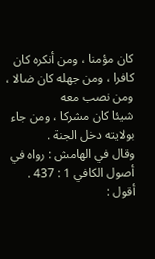كان مؤمنا ، ومن أنكره كان كافرا ، ومن جهله كان ضالا ، ومن نصب معه
شيئا كان مشركا ، ومن جاء بولايته دخل الجنة .
وقال في الهامش : رواه في أصول الكافي 1 : 437 .
أقول :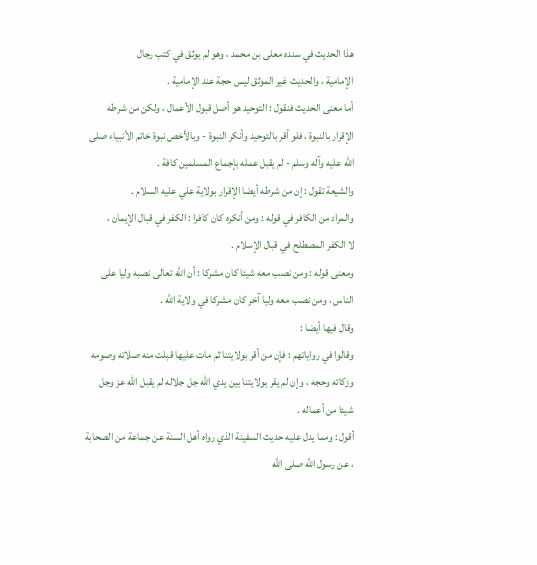هذا الحديث في سنده معلى بن محمد ، وهو لم يوثق في كتب رجال
الإمامية ، والحديث غير الموثق ليس حجة عند الإمامية .
أما معنى الحديث فنقول : التوحيد هو أصل قبول الأعمال ، ولكن من شرطه
الإقرار بالنبوة ، فلو أقر بالتوحيد وأنكر النبوة - وبالأخص نبوة خاتم الأنبياء صلى
الله عليه وآله وسلم - لم يقبل عمله بإجماع المسلمين كافة .
والشيعة تقول : إن من شرطه أيضا الإقرار بولاية علي عليه السلام .
والمراد من الكافر في قوله : ومن أنكره كان كافرا : الكفر في قبال الإيمان ،
لا الكفر المصطلح في قبال الإسلام .
ومعنى قوله : ومن نصب معه شيئا كان مشركا : أن الله تعالى نصبه وليا على
الناس ، ومن نصب معه وليا آخر كان مشركا في ولاية الله .
وقال فيها أيضا :
وقالوا في رواياتهم : فإن من أقر بولايتنا ثم مات عليها قبلت منه صلاته وصومه
وزكاته وحجه ، وإن لم يقر بولايتنا بين يدي الله جل جلاله لم يقبل الله عز وجل
شيئا من أعماله .
أقول : ومما يدل عليه حديث السفينة الذي رواه أهل السنة عن جماعة من الصحابة
، عن رسول الله صلى الله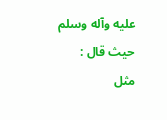عليه وآله وسلم حيث قال :
مثل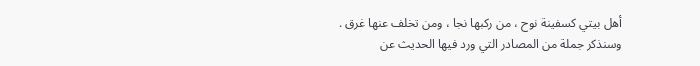أهل بيتي كسفينة نوح ، من ركبها نجا ، ومن تخلف عنها غرق .
وسنذكر جملة من المصادر التي ورد فيها الحديث عن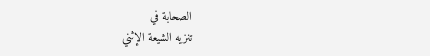الصحابة في
تنزيه الشيعة الإثني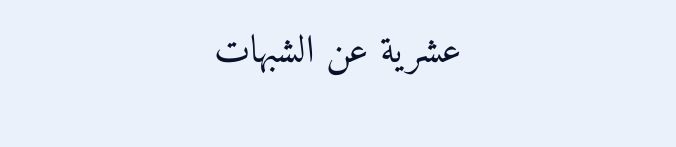عشرية عن الشبهات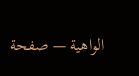الواهية — صفحة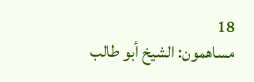18
مساهمون: الشيخ أبو طالب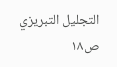التجليل التبريزي
ص١٨